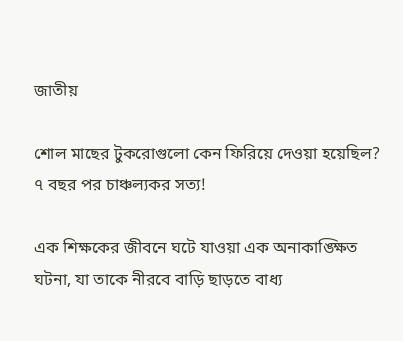জাতীয়

শোল মাছের টুকরোগুলো কেন ফিরিয়ে দেওয়া হয়েছিল? ৭ বছর পর চাঞ্চল্যকর সত্য!

এক শিক্ষকের জীবনে ঘটে যাওয়া এক অনাকাঙ্ক্ষিত ঘটনা, যা তাকে নীরবে বাড়ি ছাড়তে বাধ্য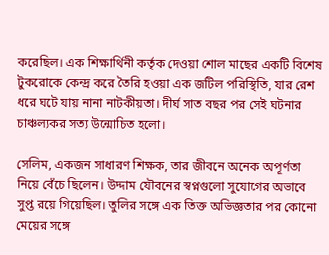করেছিল। এক শিক্ষার্থিনী কর্তৃক দেওয়া শোল মাছের একটি বিশেষ টুকরোকে কেন্দ্র করে তৈরি হওয়া এক জটিল পরিস্থিতি, যার রেশ ধরে ঘটে যায় নানা নাটকীয়তা। দীর্ঘ সাত বছর পর সেই ঘটনার চাঞ্চল্যকর সত্য উন্মোচিত হলো।

সেলিম, একজন সাধারণ শিক্ষক, তার জীবনে অনেক অপূর্ণতা নিয়ে বেঁচে ছিলেন। উদ্দাম যৌবনের স্বপ্নগুলো সুযোগের অভাবে সুপ্ত রয়ে গিয়েছিল। তুলির সঙ্গে এক তিক্ত অভিজ্ঞতার পর কোনো মেয়ের সঙ্গে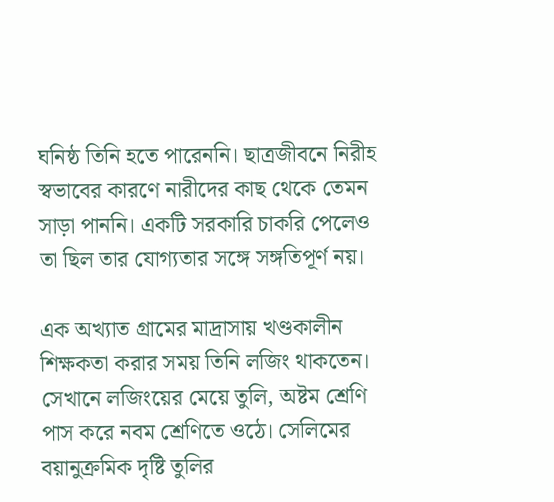ঘনিষ্ঠ তিনি হতে পারেননি। ছাত্রজীবনে নিরীহ স্বভাবের কারণে নারীদের কাছ থেকে তেমন সাড়া পাননি। একটি সরকারি চাকরি পেলেও তা ছিল তার যোগ্যতার সঙ্গে সঙ্গতিপূর্ণ নয়।

এক অখ্যাত গ্রামের মাদ্রাসায় খণ্ডকালীন শিক্ষকতা করার সময় তিনি লজিং থাকতেন। সেখানে লজিংয়ের মেয়ে তুলি, অষ্টম শ্রেণি পাস করে নবম শ্রেণিতে ওঠে। সেলিমের বয়ানুক্রমিক দৃষ্টি তুলির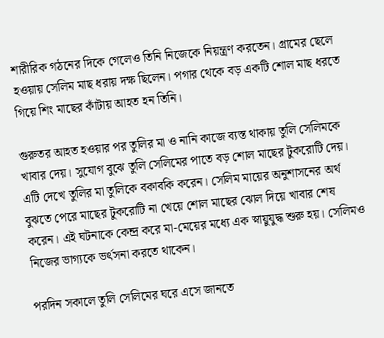শারীরিক গঠনের দিকে গেলেও তিনি নিজেকে নিয়ন্ত্রণ করতেন। গ্রামের ছেলে হওয়ায় সেলিম মাছ ধরায় দক্ষ ছিলেন। পগার থেকে বড় একটি শোল মাছ ধরতে গিয়ে শিং মাছের কাঁটায় আহত হন তিনি।

গুরুতর আহত হওয়ার পর তুলির মা ও নানি কাজে ব্যস্ত থাকায় তুলি সেলিমকে খাবার দেয়। সুযোগ বুঝে তুলি সেলিমের পাতে বড় শোল মাছের টুকরোটি দেয়। এটি দেখে তুলির মা তুলিকে বকাবকি করেন। সেলিম মায়ের অনুশাসনের অর্থ বুঝতে পেরে মাছের টুকরোটি না খেয়ে শোল মাছের ঝোল দিয়ে খাবার শেষ করেন। এই ঘটনাকে কেন্দ্র করে মা-মেয়ের মধ্যে এক স্নায়ুযুদ্ধ শুরু হয়। সেলিমও নিজের ভাগ্যকে ভর্ৎসনা করতে থাকেন।

পরদিন সকালে তুলি সেলিমের ঘরে এসে জানতে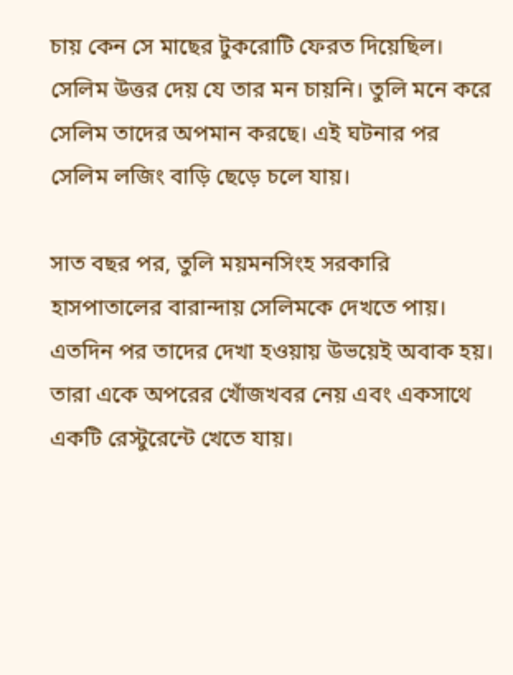চায় কেন সে মাছের টুকরোটি ফেরত দিয়েছিল। সেলিম উত্তর দেয় যে তার মন চায়নি। তুলি মনে করে সেলিম তাদের অপমান করছে। এই ঘটনার পর সেলিম লজিং বাড়ি ছেড়ে চলে যায়।

সাত বছর পর, তুলি ময়মনসিংহ সরকারি হাসপাতালের বারান্দায় সেলিমকে দেখতে পায়। এতদিন পর তাদের দেখা হওয়ায় উভয়েই অবাক হয়। তারা একে অপরের খোঁজখবর নেয় এবং একসাথে একটি রেস্টুরেন্টে খেতে যায়।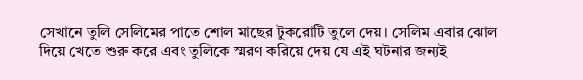সেখানে তুলি সেলিমের পাতে শোল মাছের টুকরোটি তুলে দেয়। সেলিম এবার ঝোল দিয়ে খেতে শুরু করে এবং তুলিকে স্মরণ করিয়ে দেয় যে এই ঘটনার জন্যই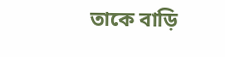তাকে বাড়ি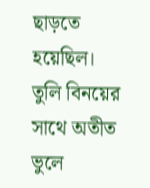ছাড়তে হয়েছিল। তুলি বিনয়ের সাথে অতীত ভুলে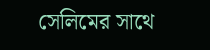সেলিমের সাথে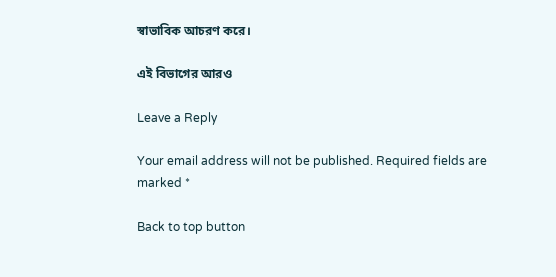স্বাভাবিক আচরণ করে।

এই বিভাগের আরও

Leave a Reply

Your email address will not be published. Required fields are marked *

Back to top button